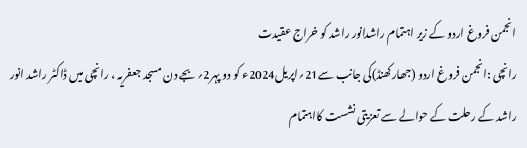انجمن فروغ اردو کے زیر اہتمام راشدانور راشد کو خراج عقیدت
رانچی :انجمن فروغ اردو (جھارکھنڈ)کی جانب سے21؍اپریل2024ء کو دو پہر2؍ بجے دن مسجد جعفریہ ، رانچی میں ڈاکٹر راشد انور راشد کے رحلت کے حوالے سے تعزیتی نشست کااہتمام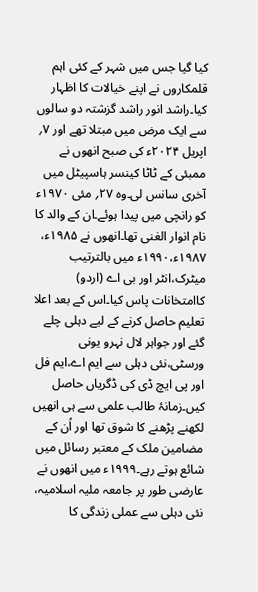کیا گیا جس میں شہر کے کئی اہم قلمکاروں نے اپنے خیالات کا اظہار کیا۔راشد انور راشد گزشتہ دو سالوں سے ایک مرض میں مبتلا تھے اور ۷؍ اپریل ۲۰۲۴ء کی صبح انھوں نے ممبئی کے ٹاٹا کینسر ہاسپیٹل میں آخری سانس لی۔وہ ۲۷؍ مئی ۱۹۷۰ء کو رانچی میں پیدا ہوئے۔ان کے والد کا نام انوار الغنی تھا۔انھوں نے ۱۹۸۵ء، ۱۹۸۷ء،۱۹۹۰ء میں بالترتیب میٹرک،انٹر اور بی اے (اردو) کاامتخانات پاس کیا۔اس کے بعد اعلا تعلیم حاصل کرنے کے لیے دہلی چلے گئے اور جواہر لال نہرو یونی ورسٹی،نئی دہلی سے ایم اے،ایم فل اور پی ایچ ڈی کی ڈگریاں حاصل کیں۔زمانۂ طالب علمی سے ہی انھیں لکھنے پڑھنے کا شوق تھا اور اُن کے مضامین ملک کے معتبر رسائل میں شائع ہوتے رہے۔۱۹۹۹ء میں انھوں نے عارضی طور پر جامعہ ملیہ اسلامیہ، نئی دہلی سے عملی زندگی کا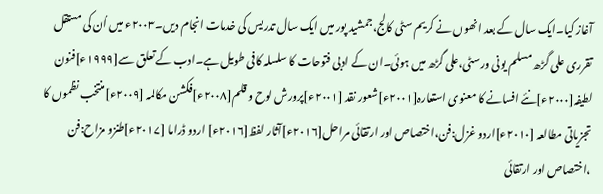آغاز کیا۔ایک سال کے بعد انھوں نے کریم سٹی کالج،جمشید پور میں ایک سال تدریس کی خدمات انجام دیں۔۲۰۰۳ء میں اُن کی مستقل تقرری علی گڑھ مسلم یونی ورسٹی،علی گڑھ میں ہوئی۔ان کے ادبی فتوحات کا سلسلہ کافی طویل ہے۔ادب کے تعلق سے[۱۹۹۹ء]فنون لطیفہ[۲۰۰۰ء]نئے افسانے کا معنوی استعارہ[۲۰۰۱ء]شعور نقد [۲۰۰۱ء]پرورش لوح و قلم[۲۰۰۸ء]فکشن مکالمہ [۲۰۰۹ء]منتخب نظموں کا تجزیاتی مطالعہ [۲۰۱۰ء]اردو غزل:فن،اختصاص اور ارتقائی مراحل[۲۰۱۶ء]آثار لفظ[۲۰۱۶ء] اردو ڈراما [۲۰۱۷ء]طنزو مزاح:فن ،اختصاص اور ارتقائی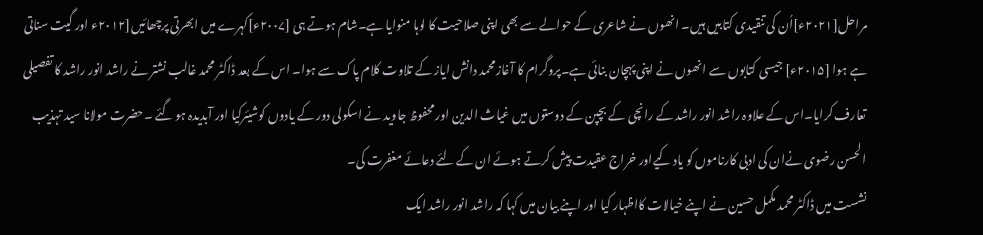مراحل[۲۰۲۱ء]اُن کی تنقیدی کتابیں ہیں۔ انھوں نے شاعری کے حوالے سے بھی اپنی صلاحیت کا لوہا منوایا ہے۔شام ہوتے ہی [۲۰۰۷ء]کہرے میں ابھرتی پرچھائیں[۲۰۱۲ء اور گیت سناتی ہے ہوا [۲۰۱۵ء] جیسی کتابوں سے انھوں نے اپنی پہچان بنائی ہے۔پروگرام کا آغازمحمد دانش ایاز کے تلاوت کلام پاک سے ہوا۔ اس کے بعد ڈاکٹر محمد غالب نشتر نے راشد انور راشد کا تفصیلی تعارف کرایا۔اس کے علاوہ راشد انور راشد کے رانچی کے بچپن کے دوستوں میں غیاث الدین اور محفوظ جاوید نے اسکولی دور کے یادوں کوشیئرکیا اور آبدیدہ ہو گئے ۔حضرت مولانا سید تہذیب الحسن رضوی نےان کی ادبی کارناموں کو یاد کیےاور خراج عقیدت پیش کرتے ہوئے ان کے لئے دعائے مغفرت کی۔
نشست میں ڈاکٹر محمد مکمل حسین نے اپنے خیالات کااظہار کیا اور اپنے بیان میں کہا کہ راشد انور راشد ایک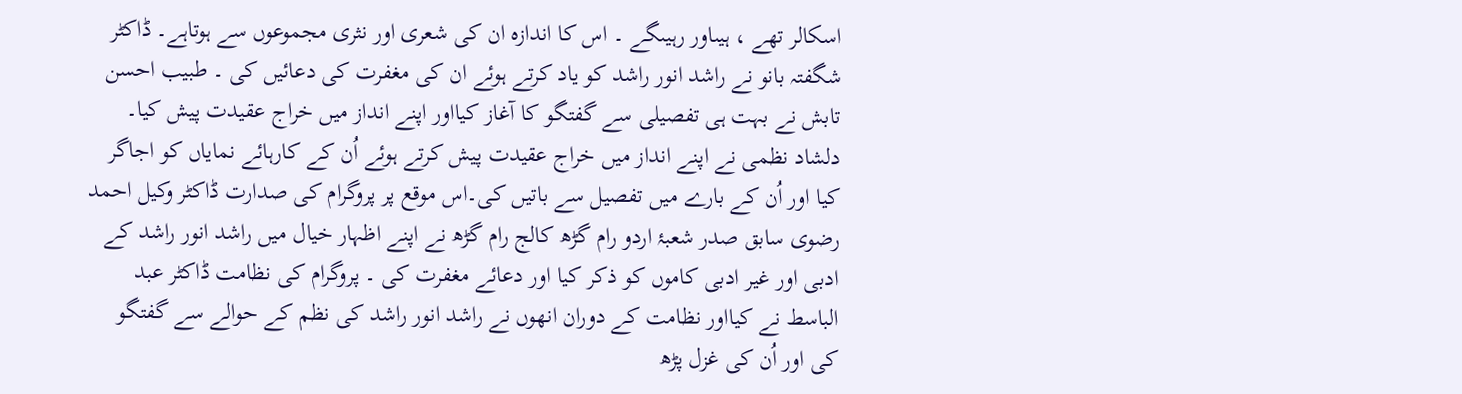اسکالر تھے ، ہیںاور رہیںگے ۔ اس کا اندازہ ان کی شعری اور نثری مجموعوں سے ہوتاہے۔ ڈاکٹر شگفتہ بانو نے راشد انور راشد کو یاد کرتے ہوئے ان کی مغفرت کی دعائیں کی ۔ طبیب احسن تابش نے بہت ہی تفصیلی سے گفتگو کا آغاز کیااور اپنے انداز میں خراج عقیدت پیش کیا۔ دلشاد نظمی نے اپنے انداز میں خراج عقیدت پیش کرتے ہوئے اُن کے کارہائے نمایاں کو اجاگر کیا اور اُن کے بارے میں تفصیل سے باتیں کی۔اس موقع پر پروگرام کی صدارت ڈاکٹر وکیل احمد رضوی سابق صدر شعبۂ اردو رام گڑھ کالج رام گڑھ نے اپنے اظہار خیال میں راشد انور راشد کے ادبی اور غیر ادبی کاموں کو ذکر کیا اور دعائے مغفرت کی ۔ پروگرام کی نظامت ڈاکٹر عبد الباسط نے کیااور نظامت کے دوران انھوں نے راشد انور راشد کی نظم کے حوالے سے گفتگو کی اور اُن کی غزل پڑھ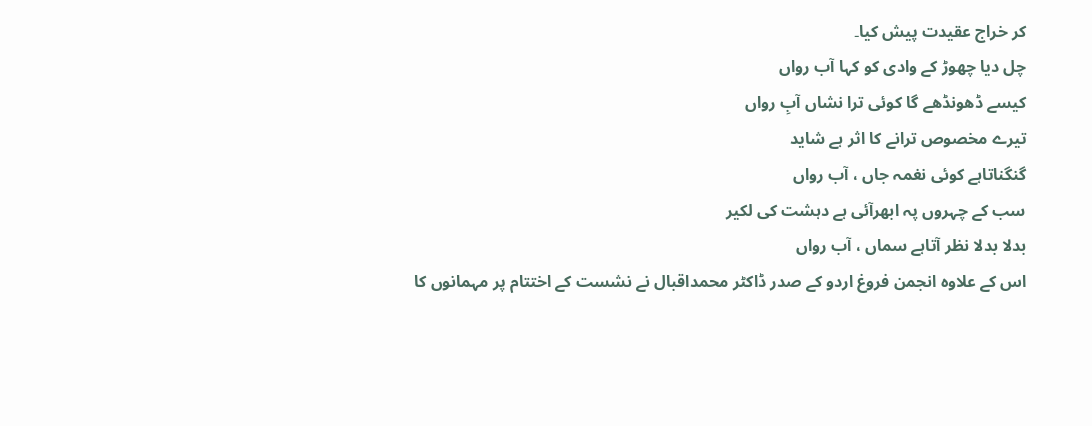کر خراج عقیدت پیش کیا۔
چل دیا چھوڑ کے وادی کو کہا آب رواں
کیسے ڈھونڈھے گا کوئی ترا نشاں آبِ رواں
تیرے مخصوص ترانے کا اثر ہے شاید
گنگناتاہے کوئی نغمہ جاں ، آب رواں
سب کے چہروں پہ ابھرآئی ہے دہشت کی لکیر
بدلا بدلا نظر آتاہے سماں ، آب رواں
اس کے علاوہ انجمن فروغ اردو کے صدر ڈاکٹر محمداقبال نے نشست کے اختتام پر مہمانوں کا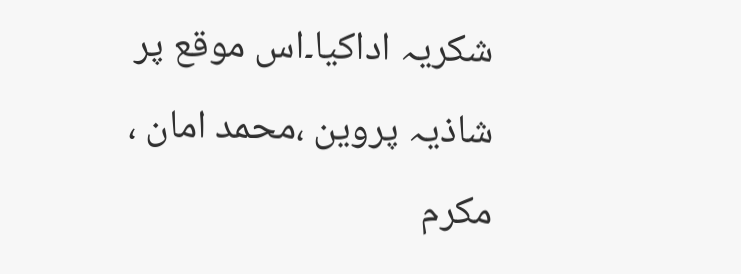شکریہ اداکیا۔اس موقع پر شاذیہ پروین ،محمد امان ، مکرم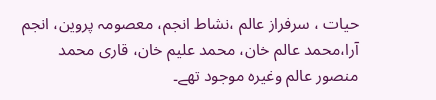حیات ، سرفراز عالم ،نشاط انجم، معصومہ پروین، انجم آرا،محمد عالم خان، محمد علیم خان، قاری محمد منصور عالم وغیرہ موجود تھے۔